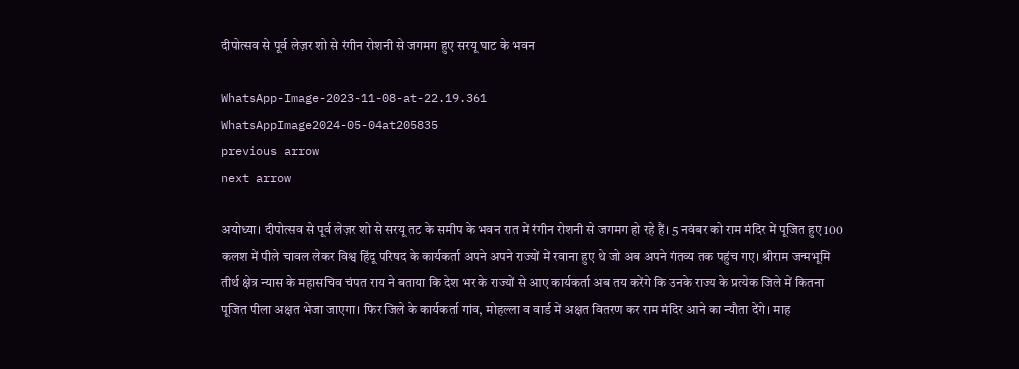दीपोत्सव से पूर्व लेज़र शो से रंगीन रोशनी से जगमग हुए सरयू घाट के भवन

WhatsApp-Image-2023-11-08-at-22.19.361
WhatsAppImage2024-05-04at205835
previous arrow
next arrow

अयोध्या। दीपोत्सव से पूर्व लेज़र शो से सरयू तट के समीप के भवन रात में रंगीन रोशनी से जगमग हो रहे हैं। 5 नवंबर को राम मंदिर में पूजित हुए 100 कलश में पीले चावल लेकर विश्व हिंदू परिषद के कार्यकर्ता अपने अपने राज्यों में रवाना हुए थे जो अब अपने गंतव्य तक पहुंच गए। श्रीराम जन्मभूमि तीर्थ क्षेत्र न्यास के महासचिव चंपत राय ने बताया कि देश भर के राज्यों से आए कार्यकर्ता अब तय करेंगे कि उनके राज्य के प्रत्येक जिले में कितना पूजित पीला अक्षत भेजा जाएगा। फिर जिले के कार्यकर्ता गांव, मोहल्ला व वार्ड में अक्षत वितरण कर राम मंदिर आने का न्यौता देंगे। माह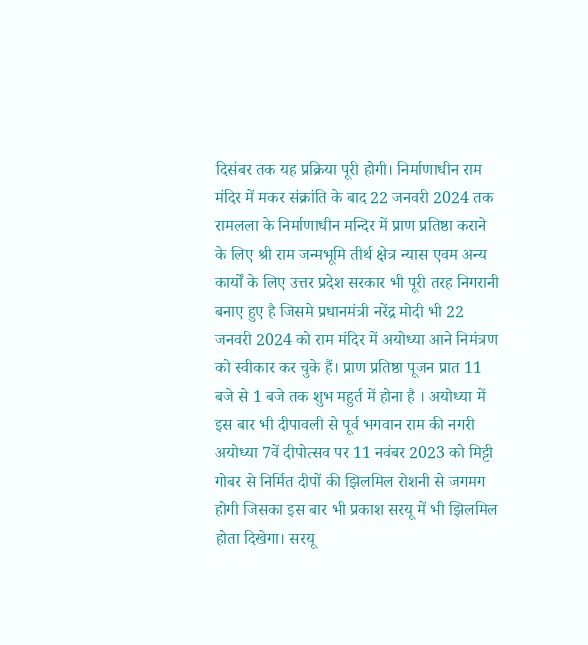दिसंबर तक यह प्रक्रिया पूरी होगी। निर्माणाधीन राम मंदिर में मकर संक्रांति के बाद 22 जनवरी 2024 तक रामलला के निर्माणाधीन मन्दिर में प्राण प्रतिष्ठा कराने के लिए श्री राम जन्मभूमि तीर्थ क्षेत्र न्यास एवम अन्य कार्यों के लिए उत्तर प्रदेश सरकार भी पूरी तरह निगरानी बनाए हुए है जिसमे प्रधानमंत्री नरेंद्र मोदी भी 22 जनवरी 2024 को राम मंदिर में अयोध्या आने निमंत्रण को स्वीकार कर चुके हैं। प्राण प्रतिष्ठा पूजन प्रात 11 बजे से 1 बजे तक शुभ महुर्त में होना है । अयोध्या में इस बार भी दीपावली से पूर्व भगवान राम की नगरी अयोध्या 7वें दीपोत्सव पर 11 नवंबर 2023 को मिट्टी गोबर से निर्मित दीपों की झिलमिल रोशनी से जगमग होगी जिसका इस बार भी प्रकाश सरयू में भी झिलमिल होता दिखेगा। सरयू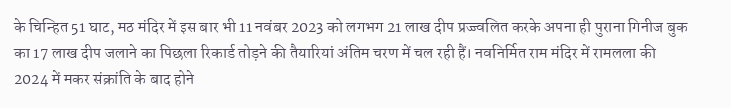के चिन्हित 51 घाट, मठ मंदिर में इस बार भी 11 नवंबर 2023 को लगभग 21 लाख दीप प्रज्ज्वलित करके अपना ही पुराना गिनीज बुक का 17 लाख दीप जलाने का पिछला रिकार्ड तोड़ने की तैयारियां अंतिम चरण में चल रही हैं। नवनिर्मित राम मंदिर में रामलला की 2024 में मकर संक्रांति के बाद होने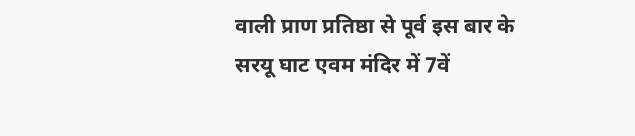वाली प्राण प्रतिष्ठा से पूर्व इस बार के सरयू घाट एवम मंदिर में 7वें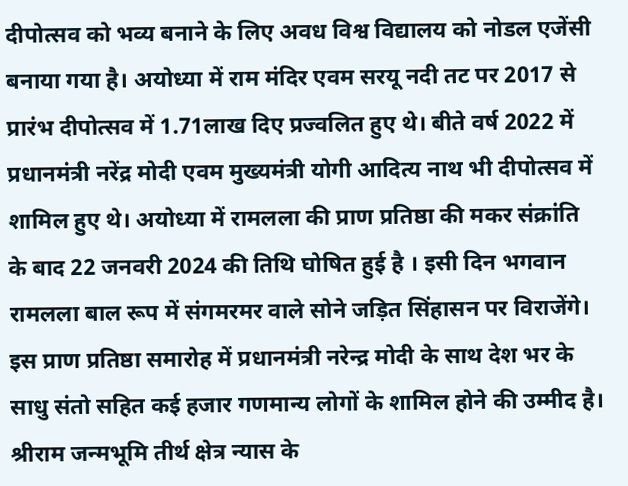दीपोत्सव को भव्य बनाने के लिए अवध विश्व विद्यालय को नोडल एजेंसी बनाया गया है। अयोध्या में राम मंदिर एवम सरयू नदी तट पर 2017 से प्रारंभ दीपोत्सव में 1.71लाख दिए प्रज्वलित हुए थे। बीते वर्ष 2022 में प्रधानमंत्री नरेंद्र मोदी एवम मुख्यमंत्री योगी आदित्य नाथ भी दीपोत्सव में शामिल हुए थे। अयोध्या में रामलला की प्राण प्रतिष्ठा की मकर संक्रांति के बाद 22 जनवरी 2024 की तिथि घोषित हुई है । इसी दिन भगवान रामलला बाल रूप में संगमरमर वाले सोने जड़ित सिंहासन पर विराजेंगे। इस प्राण प्रतिष्ठा समारोह में प्रधानमंत्री नरेन्द्र मोदी के साथ देश भर के साधु संतो सहित कई हजार गणमान्य लोगों के शामिल होने की उम्मीद है। श्रीराम जन्मभूमि तीर्थ क्षेत्र न्यास के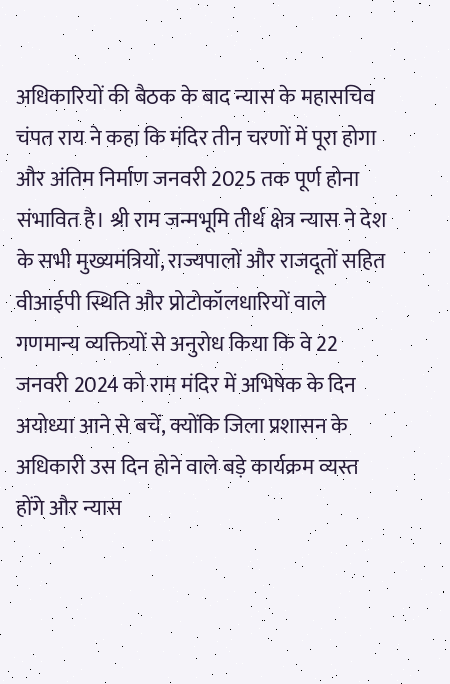अधिकारियों की बैठक के बाद न्यास के महासचिव चंपत राय ने कहा कि मंदिर तीन चरणों में पूरा होगा और अंतिम निर्माण जनवरी 2025 तक पूर्ण होना संभावित है। श्री राम जन्मभूमि तीर्थ क्षेत्र न्यास ने देश के सभी मुख्यमंत्रियों, राज्यपालों और राजदूतों सहित वीआईपी स्थिति और प्रोटोकॉलधारियों वाले गणमान्य व्यक्तियों से अनुरोध किया कि वे 22 जनवरी 2024 को राम मंदिर में अभिषेक के दिन अयोध्या आने से बचें, क्योंकि जिला प्रशासन के अधिकारी उस दिन होने वाले बड़े कार्यक्रम व्यस्त होंगे और न्यास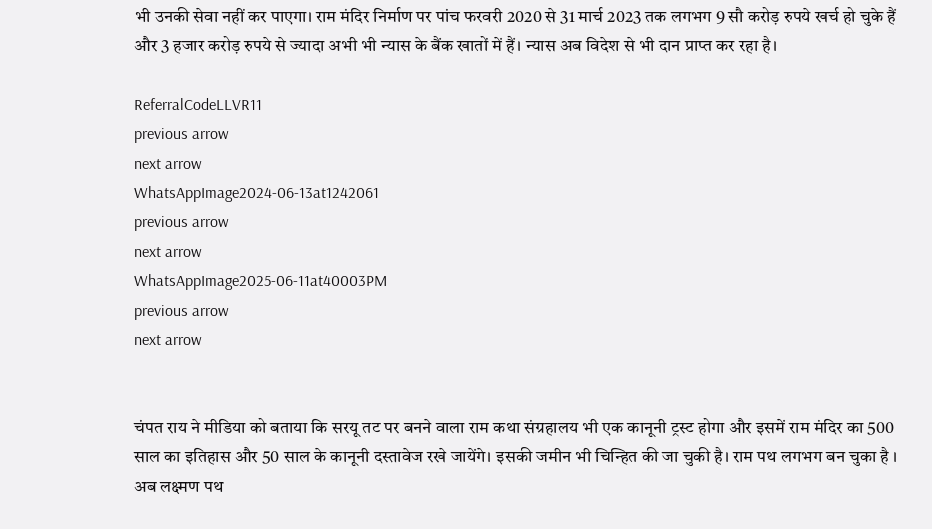भी उनकी सेवा नहीं कर पाएगा। राम मंदिर निर्माण पर पांच फरवरी 2020 से 31 मार्च 2023 तक लगभग 9 सौ करोड़ रुपये खर्च हो चुके हैं और 3 हजार करोड़ रुपये से ज्यादा अभी भी न्यास के बैंक खातों में हैं। न्यास अब विदेश से भी दान प्राप्त कर रहा है।

ReferralCodeLLVR11
previous arrow
next arrow
WhatsAppImage2024-06-13at1242061
previous arrow
next arrow
WhatsAppImage2025-06-11at40003PM
previous arrow
next arrow


चंपत राय ने मीडिया को बताया कि सरयू तट पर बनने वाला राम कथा संग्रहालय भी एक कानूनी ट्रस्ट होगा और इसमें राम मंदिर का 500 साल का इतिहास और 50 साल के कानूनी दस्तावेज रखे जायेंगे। इसकी जमीन भी चिन्हित की जा चुकी है। राम पथ लगभग बन चुका है । अब लक्ष्मण पथ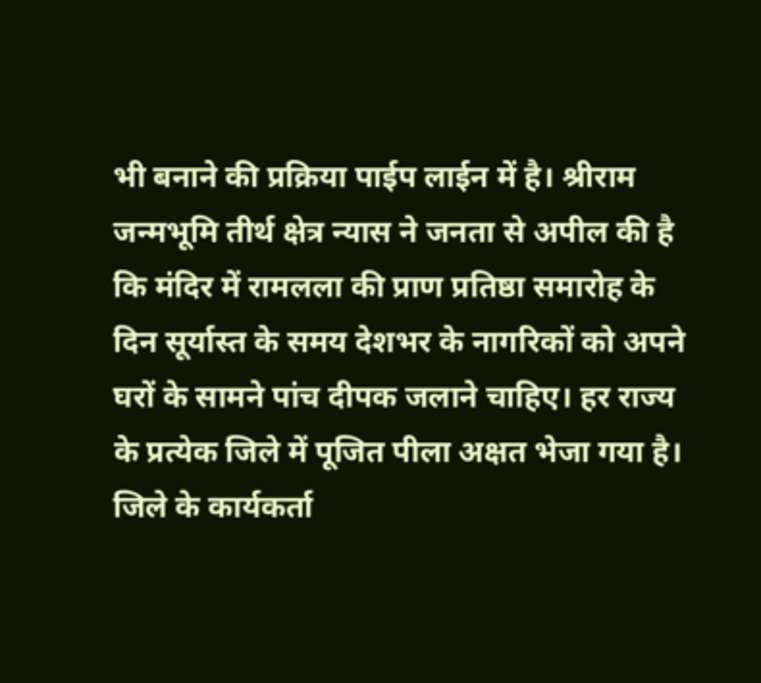भी बनाने की प्रक्रिया पाईप लाईन में है। श्रीराम जन्मभूमि तीर्थ क्षेत्र न्यास ने जनता से अपील की है कि मंदिर में रामलला की प्राण प्रतिष्ठा समारोह के दिन सूर्यास्त के समय देशभर के नागरिकों को अपने घरों के सामने पांच दीपक जलाने चाहिए। हर राज्य के प्रत्येक जिले में पूजित पीला अक्षत भेजा गया है। जिले के कार्यकर्ता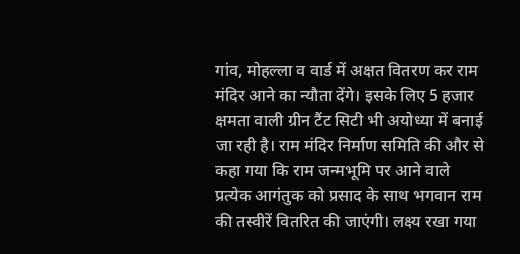गांव, मोहल्ला व वार्ड में अक्षत वितरण कर राम मंदिर आने का न्यौता देंगे। इसके लिए 5 हजार क्षमता वाली ग्रीन टैंट सिटी भी अयोध्या में बनाई जा रही है। राम मंदिर निर्माण समिति की और से कहा गया कि राम जन्मभूमि पर आने वाले प्रत्येक आगंतुक को प्रसाद के साथ भगवान राम की तस्वीरें वितरित की जाएंगी। लक्ष्य रखा गया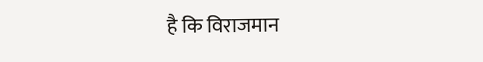है कि विराजमान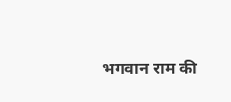भगवान राम की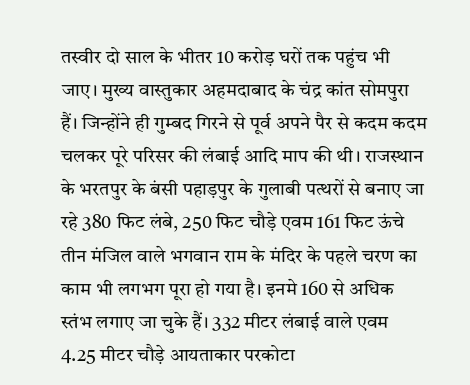तस्वीर दो साल के भीतर 10 करोड़ घरों तक पहुंच भी जाए। मुख्य वास्तुकार अहमदाबाद के चंद्र कांत सोमपुरा हैं। जिन्होंने ही गुम्बद गिरने से पूर्व अपने पैर से कदम कदम चलकर पूरे परिसर की लंबाई आदि माप की थी। राजस्थान के भरतपुर के बंसी पहाड़पुर के गुलाबी पत्थरों से बनाए जा रहे 380 फिट लंबे, 250 फिट चौड़े एवम 161 फिट ऊंचे तीन मंजिल वाले भगवान राम के मंदिर के पहले चरण का काम भी लगभग पूरा हो गया है। इनमे 160 से अधिक स्तंभ लगाए जा चुके हैं। 332 मीटर लंबाई वाले एवम 4.25 मीटर चौड़े आयताकार परकोटा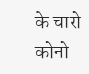के चारो कोनो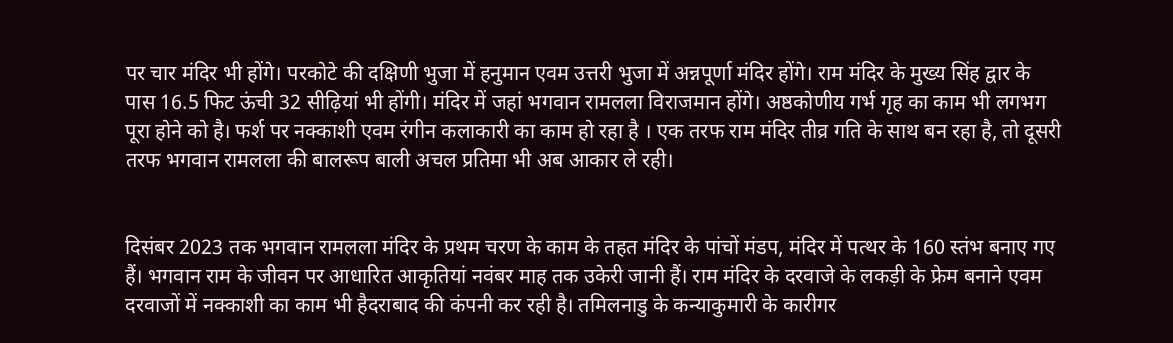पर चार मंदिर भी होंगे। परकोटे की दक्षिणी भुजा में हनुमान एवम उत्तरी भुजा में अन्नपूर्णा मंदिर होंगे। राम मंदिर के मुख्य सिंह द्वार के पास 16.5 फिट ऊंची 32 सीढ़ियां भी होंगी। मंदिर में जहां भगवान रामलला विराजमान होंगे। अष्ठकोणीय गर्भ गृह का काम भी लगभग पूरा होने को है। फर्श पर नक्काशी एवम रंगीन कलाकारी का काम हो रहा है । एक तरफ राम मंदिर तीव्र गति के साथ बन रहा है, तो दूसरी तरफ भगवान रामलला की बालरूप बाली अचल प्रतिमा भी अब आकार ले रही।


दिसंबर 2023 तक भगवान रामलला मंदिर के प्रथम चरण के काम के तहत मंदिर के पांचों मंडप, मंदिर में पत्थर के 160 स्तंभ बनाए गए हैं। भगवान राम के जीवन पर आधारित आकृतियां नवंबर माह तक उकेरी जानी हैं। राम मंदिर के दरवाजे के लकड़ी के फ्रेम बनाने एवम दरवाजों में नक्काशी का काम भी हैदराबाद की कंपनी कर रही है। तमिलनाडु के कन्याकुमारी के कारीगर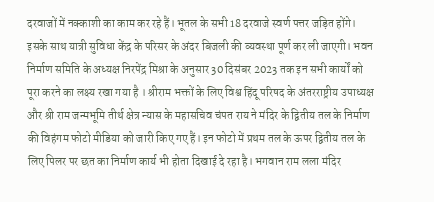दरवाजों में नक्काशी का काम कर रहे हैं। भूतल के सभी 18 दरवाजे स्वर्ण पत्तर जड़ित होंगे। इसके साथ यात्री सुविधा केंद्र के परिसर के अंदर बिजली की व्यवस्था पूर्ण कर ली जाएगी। भवन निर्माण समिति के अध्यक्ष निरपेंद्र मिश्रा के अनुसार 30 दिसंबर 2023 तक इन सभी कार्यों को पूरा करने का लक्ष्य रखा गया है । श्रीराम भक्तों के लिए विश्व हिंदू परिषद के अंतरराष्ट्रीय उपाध्यक्ष और श्री राम जन्मभूमि तीर्थ क्षेत्र न्यास के महासचिव चंपत राय ने मंदिर के द्वितीय तल के निर्माण की विहंगम फोटो मीडिया को जारी किए गए हैं। इन फोटो में प्रथम तल के ऊपर द्वितीय तल के लिए पिलर पर छत का निर्माण कार्य भी होता दिखाई दे रहा है। भगवान राम लला मंदिर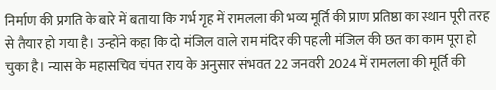निर्माण की प्रगति के बारे में बताया कि गर्भ गृह में रामलला की भव्य मूर्ति की प्राण प्रतिष्ठा का स्थान पूरी तरह से तैयार हो गया है। उन्होंने कहा कि दो मंजिल वाले राम मंदिर की पहली मंजिल की छत का काम पूरा हो चुका है। न्यास के महासचिव चंपत राय के अनुसार संभवत 22 जनवरी 2024 में रामलला की मूर्ति की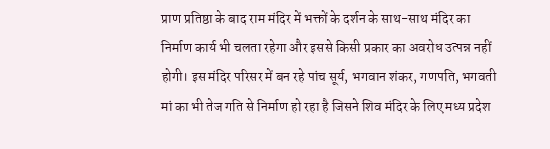प्राण प्रतिष्ठा के बाद राम मंदिर में भक्तों के दर्शन के साथ-साथ मंदिर का निर्माण कार्य भी चलता रहेगा और इससे किसी प्रकार का अवरोध उत्पन्न नहीं होगी। इस मंदिर परिसर में बन रहे पांच सूर्य, भगवान शंकर, गणपति, भगवती मां का भी तेज गति से निर्माण हो रहा है जिसने शिव मंदिर के लिए मध्य प्रदेश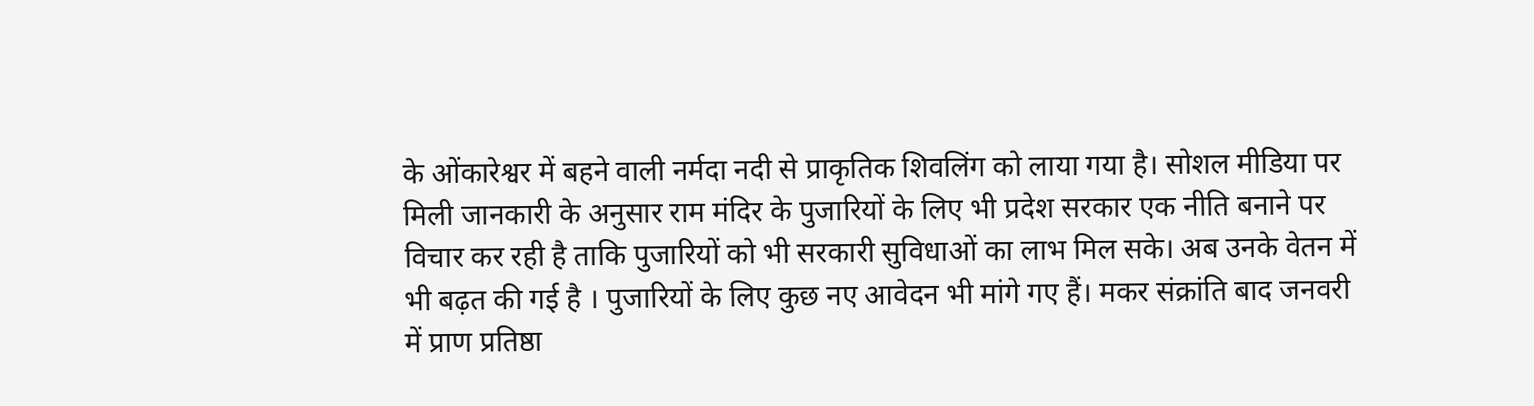के ओंकारेश्वर में बहने वाली नर्मदा नदी से प्राकृतिक शिवलिंग को लाया गया है। सोशल मीडिया पर मिली जानकारी के अनुसार राम मंदिर के पुजारियों के लिए भी प्रदेश सरकार एक नीति बनाने पर विचार कर रही है ताकि पुजारियों को भी सरकारी सुविधाओं का लाभ मिल सके। अब उनके वेतन में भी बढ़त की गई है । पुजारियों के लिए कुछ नए आवेदन भी मांगे गए हैं। मकर संक्रांति बाद जनवरी में प्राण प्रतिष्ठा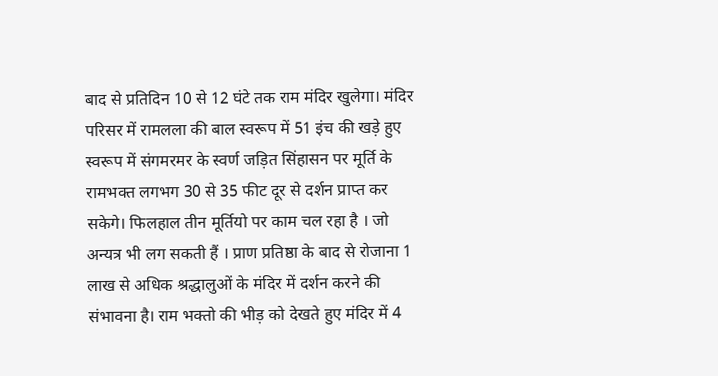बाद से प्रतिदिन 10 से 12 घंटे तक राम मंदिर खुलेगा। मंदिर परिसर में रामलला की बाल स्वरूप में 51 इंच की खड़े हुए स्वरूप में संगमरमर के स्वर्ण जड़ित सिंहासन पर मूर्ति के रामभक्त लगभग 30 से 35 फीट दूर से दर्शन प्राप्त कर सकेगे। फिलहाल तीन मूर्तियो पर काम चल रहा है । जो अन्यत्र भी लग सकती हैं । प्राण प्रतिष्ठा के बाद से रोजाना 1 लाख से अधिक श्रद्धालुओं के मंदिर में दर्शन करने की संभावना है। राम भक्तो की भीड़ को देखते हुए मंदिर में 4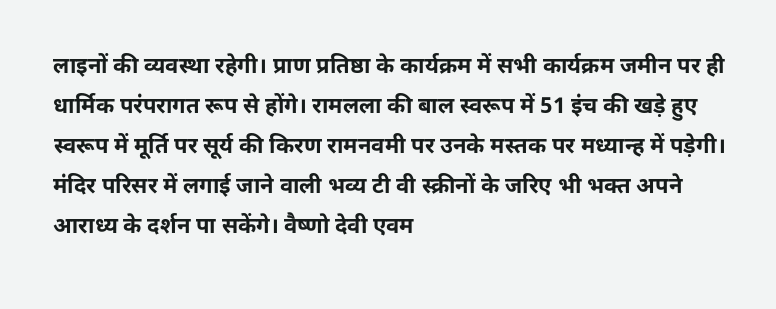लाइनों की व्यवस्था रहेगी। प्राण प्रतिष्ठा के कार्यक्रम में सभी कार्यक्रम जमीन पर ही धार्मिक परंपरागत रूप से होंगे। रामलला की बाल स्वरूप में 51 इंच की खड़े हुए स्वरूप में मूर्ति पर सूर्य की किरण रामनवमी पर उनके मस्तक पर मध्यान्ह में पड़ेगी। मंदिर परिसर में लगाई जाने वाली भव्य टी वी स्क्रीनों के जरिए भी भक्त अपने आराध्य के दर्शन पा सकेंगे। वैष्णो देवी एवम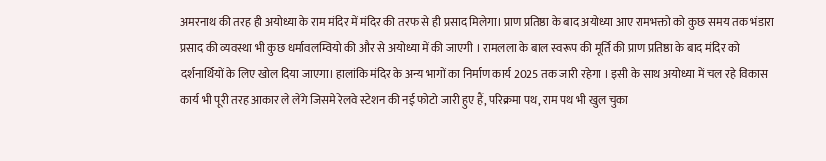अमरनाथ की तरह ही अयोध्या के राम मंदिर में मंदिर की तरफ से ही प्रसाद मिलेगा। प्राण प्रतिष्ठा के बाद अयोध्या आए रामभक्तो को कुछ समय तक भंडारा प्रसाद की व्यवस्था भी कुछ धर्मावलम्वियो की और से अयोध्या में की जाएगी । रामलला के बाल स्वरूप की मूर्ति की प्राण प्रतिष्ठा के बाद मंदिर को दर्शनार्थियों के लिए खोल दिया जाएगा। हालांकि मंदिर के अन्य भागों का निर्माण कार्य 2025 तक जारी रहेगा । इसी के साथ अयोध्या में चल रहे विकास कार्य भी पूरी तरह आकार ले लेंगे जिसमे रेलवे स्टेशन की नई फोटो जारी हुए हैं, परिक्रमा पथ, राम पथ भी खुल चुका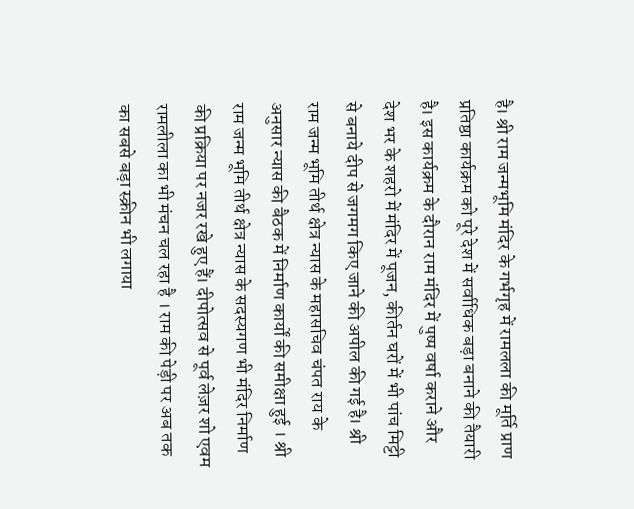है। श्री राम जन्मभूमि मंदिर के गर्भगृह में रामलला की मूर्ति प्राण प्रतिष्ठा कार्यक्रम को पूरे देश में सर्वाधिक बड़ा बनाने की तैयारी है। इस कार्यक्रम के दौरान राम मंदिर में पुष्प वर्षा कराने और देश भर के शहरो में मंदिर में पूजन, कीर्तन घरों में भी पांच मिट्टी से बनाये दीप से जगमग किए जाने की अपील की गई है। श्री राम जन्म भूमि तीर्थ क्षेत्र न्यास के महासचिव चंपत राय के अनुसार न्यास की बैठक में निर्माण कार्यों की समीक्षा हुई । श्री राम जन्म भूमि तीर्थ क्षेत्र न्यास के सदस्यगण भी मंदिर निर्माण की प्रक्रिया पर नजर रखे हुए हैं। दीपोत्सव से पूर्व लेज़र शो एवम रामलीला का भी मंचन चल रहा है । राम की पेड़ी पर अब तक का सबसे बड़ा स्क्रीन भी लगाया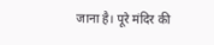जाना है। पूरे मंदिर की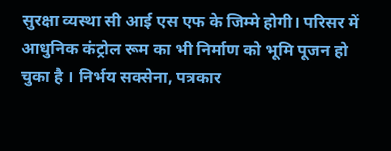सुरक्षा व्यस्था सी आई एस एफ के जिम्मे होगी। परिसर में आधुनिक कंट्रोल रूम का भी निर्माण को भूमि पूजन हो चुका है । निर्भय सक्सेना, पत्रकार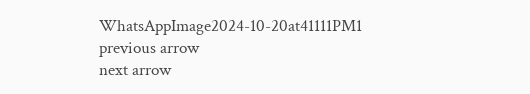WhatsAppImage2024-10-20at41111PM1
previous arrow
next arrow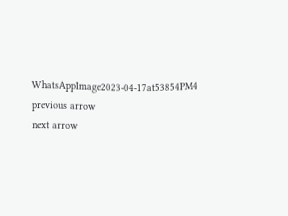WhatsAppImage2023-04-17at53854PM4
previous arrow
next arrow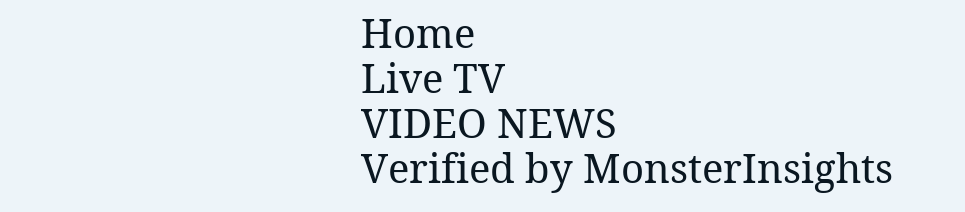Home
Live TV
VIDEO NEWS
Verified by MonsterInsights